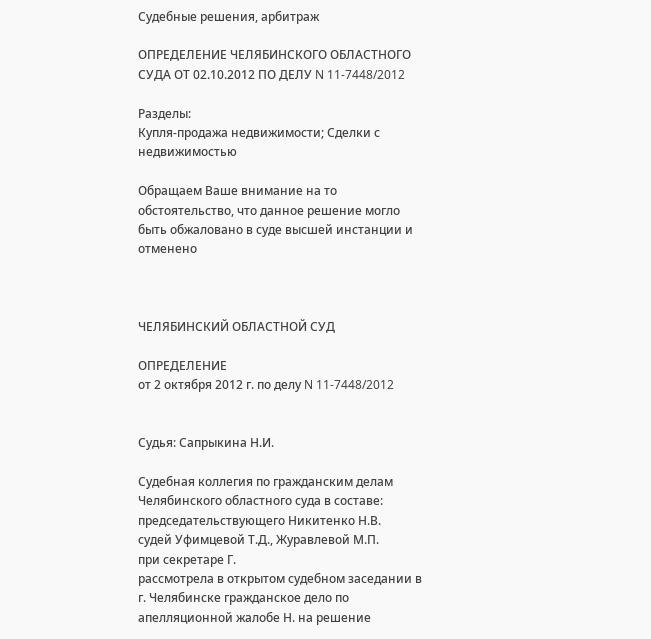Судебные решения, арбитраж

ОПРЕДЕЛЕНИЕ ЧЕЛЯБИНСКОГО ОБЛАСТНОГО СУДА ОТ 02.10.2012 ПО ДЕЛУ N 11-7448/2012

Разделы:
Купля-продажа недвижимости; Сделки с недвижимостью

Обращаем Ваше внимание на то обстоятельство, что данное решение могло быть обжаловано в суде высшей инстанции и отменено



ЧЕЛЯБИНСКИЙ ОБЛАСТНОЙ СУД

ОПРЕДЕЛЕНИЕ
от 2 октября 2012 г. по делу N 11-7448/2012


Судья: Сапрыкина Н.И.

Судебная коллегия по гражданским делам Челябинского областного суда в составе:
председательствующего Никитенко Н.В.
судей Уфимцевой Т.Д., Журавлевой М.П.
при секретаре Г.
рассмотрела в открытом судебном заседании в г. Челябинске гражданское дело по апелляционной жалобе Н. на решение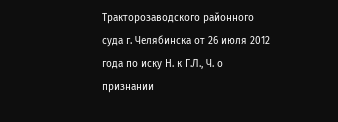Тракторозаводского районного суда г. Челябинска от 26 июля 2012 года по иску Н. к Г.Л., Ч. о признании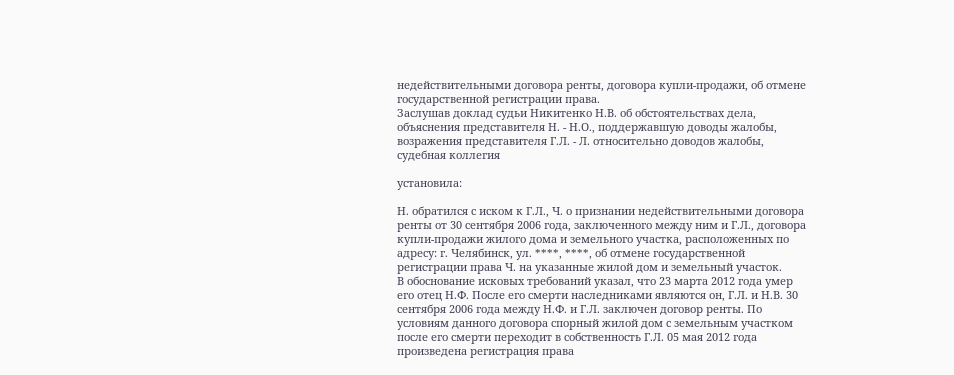недействительными договора ренты, договора купли-продажи, об отмене государственной регистрации права.
Заслушав доклад судьи Никитенко Н.В. об обстоятельствах дела, объяснения представителя Н. - Н.О., поддержавшую доводы жалобы, возражения представителя Г.Л. - Л. относительно доводов жалобы, судебная коллегия

установила:

Н. обратился с иском к Г.Л., Ч. о признании недействительными договора ренты от 30 сентября 2006 года, заключенного между ним и Г.Л., договора купли-продажи жилого дома и земельного участка, расположенных по адресу: г. Челябинск, ул. ****, ****, об отмене государственной регистрации права Ч. на указанные жилой дом и земельный участок.
В обоснование исковых требований указал, что 23 марта 2012 года умер его отец Н.Ф. После его смерти наследниками являются он, Г.Л. и Н.В. 30 сентября 2006 года между Н.Ф. и Г.Л. заключен договор ренты. По условиям данного договора спорный жилой дом с земельным участком после его смерти переходит в собственность Г.Л. 05 мая 2012 года произведена регистрация права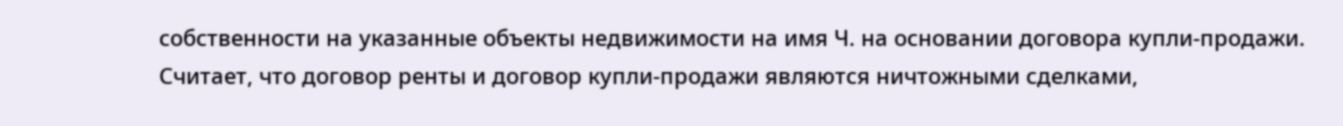собственности на указанные объекты недвижимости на имя Ч. на основании договора купли-продажи. Считает, что договор ренты и договор купли-продажи являются ничтожными сделками,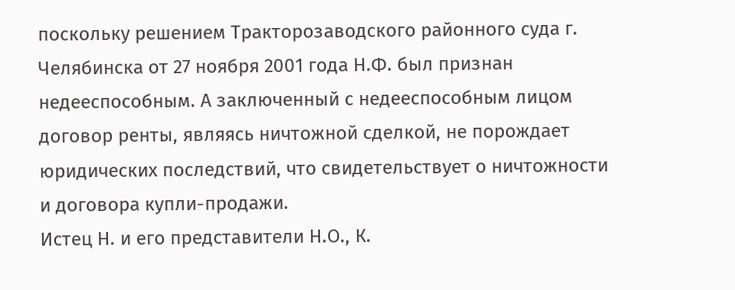поскольку решением Тракторозаводского районного суда г. Челябинска от 27 ноября 2001 года Н.Ф. был признан недееспособным. А заключенный с недееспособным лицом договор ренты, являясь ничтожной сделкой, не порождает юридических последствий, что свидетельствует о ничтожности и договора купли-продажи.
Истец Н. и его представители Н.О., К.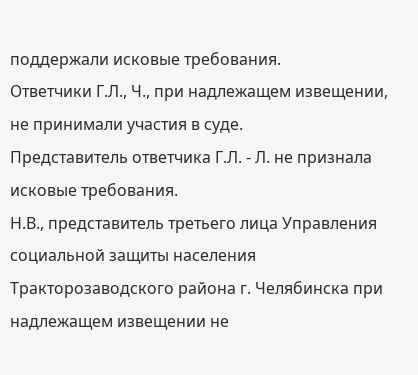поддержали исковые требования.
Ответчики Г.Л., Ч., при надлежащем извещении, не принимали участия в суде.
Представитель ответчика Г.Л. - Л. не признала исковые требования.
Н.В., представитель третьего лица Управления социальной защиты населения Тракторозаводского района г. Челябинска при надлежащем извещении не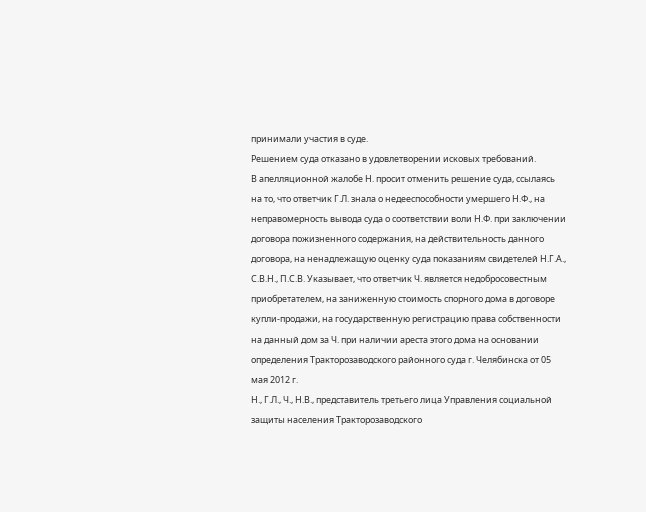принимали участия в суде.
Решением суда отказано в удовлетворении исковых требований.
В апелляционной жалобе Н. просит отменить решение суда, ссылаясь на то, что ответчик Г.Л. знала о недееспособности умершего Н.Ф., на неправомерность вывода суда о соответствии воли Н.Ф. при заключении договора пожизненного содержания, на действительность данного договора, на ненадлежащую оценку суда показаниям свидетелей Н.Г.А., С.В.Н., П.С.В. Указывает, что ответчик Ч. является недобросовестным приобретателем, на заниженную стоимость спорного дома в договоре купли-продажи, на государственную регистрацию права собственности на данный дом за Ч. при наличии ареста этого дома на основании определения Тракторозаводского районного суда г. Челябинска от 05 мая 2012 г.
Н., Г.Л., Ч., Н.В., представитель третьего лица Управления социальной защиты населения Тракторозаводского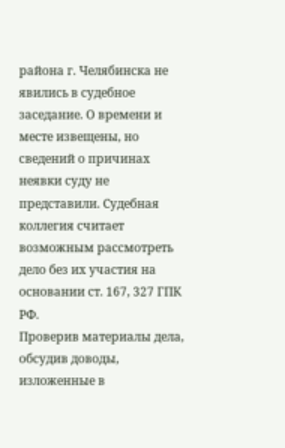района г. Челябинска не явились в судебное заседание. О времени и месте извещены, но сведений о причинах неявки суду не представили. Судебная коллегия считает возможным рассмотреть дело без их участия на основании ст. 167, 327 ГПК РФ.
Проверив материалы дела, обсудив доводы, изложенные в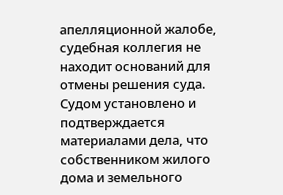апелляционной жалобе, судебная коллегия не находит оснований для отмены решения суда.
Судом установлено и подтверждается материалами дела, что собственником жилого дома и земельного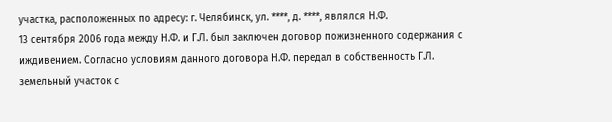участка, расположенных по адресу: г. Челябинск, ул. ****, д. ****, являлся Н.Ф.
13 сентября 2006 года между Н.Ф. и Г.Л. был заключен договор пожизненного содержания с иждивением. Согласно условиям данного договора Н.Ф. передал в собственность Г.Л. земельный участок с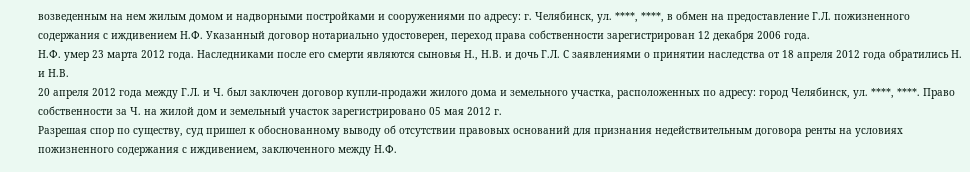возведенным на нем жилым домом и надворными постройками и сооружениями по адресу: г. Челябинск, ул. ****, ****, в обмен на предоставление Г.Л. пожизненного содержания с иждивением Н.Ф. Указанный договор нотариально удостоверен, переход права собственности зарегистрирован 12 декабря 2006 года.
Н.Ф. умер 23 марта 2012 года. Наследниками после его смерти являются сыновья Н., Н.В. и дочь Г.Л. С заявлениями о принятии наследства от 18 апреля 2012 года обратились Н. и Н.В.
20 апреля 2012 года между Г.Л. и Ч. был заключен договор купли-продажи жилого дома и земельного участка, расположенных по адресу: город Челябинск, ул. ****, ****. Право собственности за Ч. на жилой дом и земельный участок зарегистрировано 05 мая 2012 г.
Разрешая спор по существу, суд пришел к обоснованному выводу об отсутствии правовых оснований для признания недействительным договора ренты на условиях пожизненного содержания с иждивением, заключенного между Н.Ф.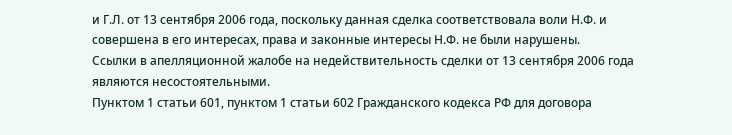и Г.Л. от 13 сентября 2006 года, поскольку данная сделка соответствовала воли Н.Ф. и совершена в его интересах, права и законные интересы Н.Ф. не были нарушены.
Ссылки в апелляционной жалобе на недействительность сделки от 13 сентября 2006 года являются несостоятельными.
Пунктом 1 статьи 601, пунктом 1 статьи 602 Гражданского кодекса РФ для договора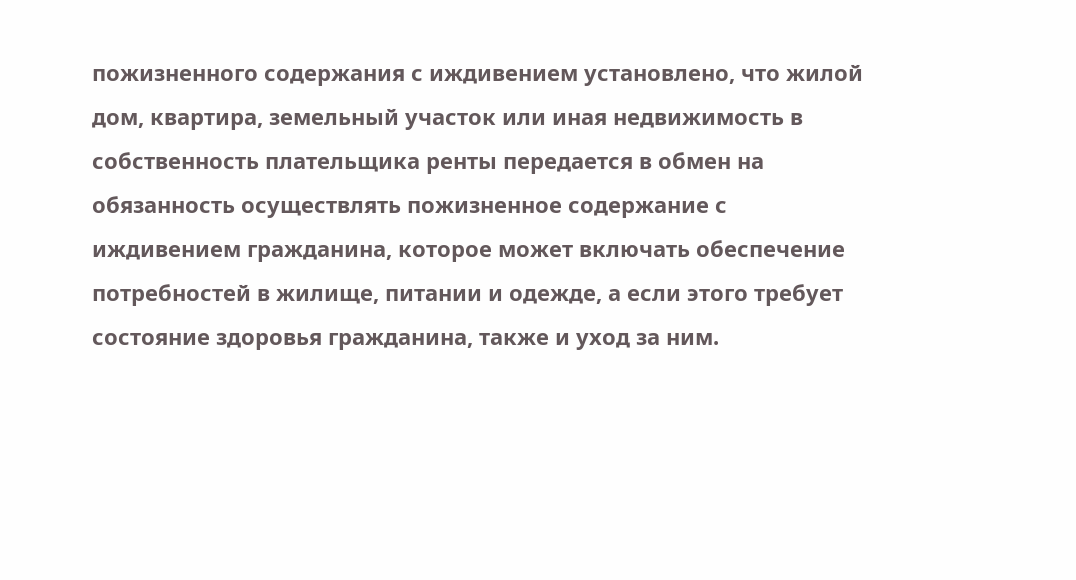пожизненного содержания с иждивением установлено, что жилой дом, квартира, земельный участок или иная недвижимость в собственность плательщика ренты передается в обмен на обязанность осуществлять пожизненное содержание с иждивением гражданина, которое может включать обеспечение потребностей в жилище, питании и одежде, а если этого требует состояние здоровья гражданина, также и уход за ним.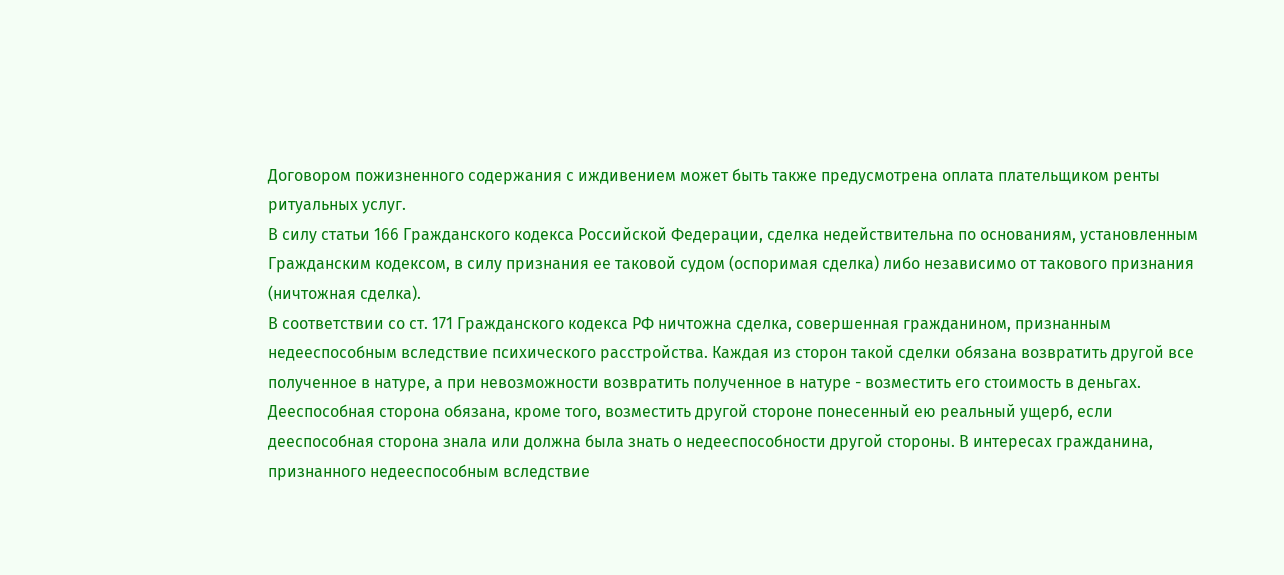Договором пожизненного содержания с иждивением может быть также предусмотрена оплата плательщиком ренты ритуальных услуг.
В силу статьи 166 Гражданского кодекса Российской Федерации, сделка недействительна по основаниям, установленным Гражданским кодексом, в силу признания ее таковой судом (оспоримая сделка) либо независимо от такового признания (ничтожная сделка).
В соответствии со ст. 171 Гражданского кодекса РФ ничтожна сделка, совершенная гражданином, признанным недееспособным вследствие психического расстройства. Каждая из сторон такой сделки обязана возвратить другой все полученное в натуре, а при невозможности возвратить полученное в натуре - возместить его стоимость в деньгах. Дееспособная сторона обязана, кроме того, возместить другой стороне понесенный ею реальный ущерб, если дееспособная сторона знала или должна была знать о недееспособности другой стороны. В интересах гражданина, признанного недееспособным вследствие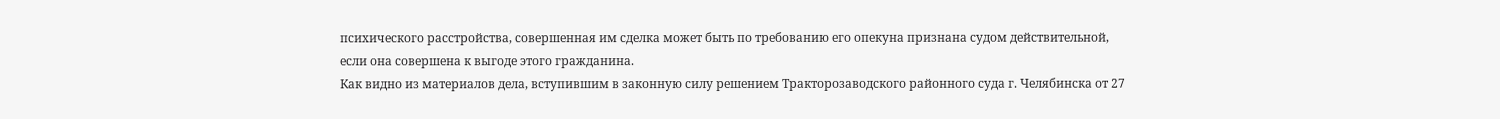психического расстройства, совершенная им сделка может быть по требованию его опекуна признана судом действительной, если она совершена к выгоде этого гражданина.
Как видно из материалов дела, вступившим в законную силу решением Тракторозаводского районного суда г. Челябинска от 27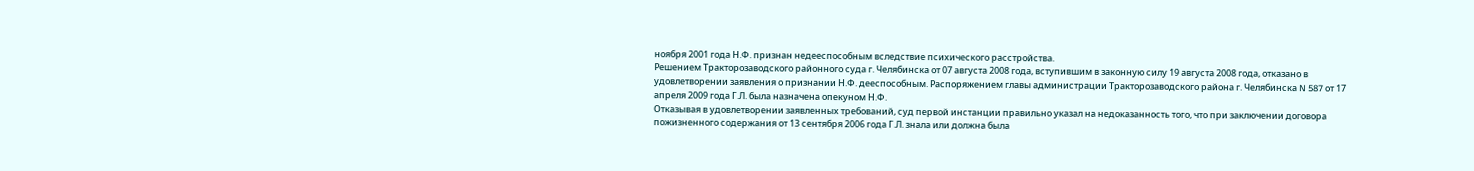ноября 2001 года Н.Ф. признан недееспособным вследствие психического расстройства.
Решением Тракторозаводского районного суда г. Челябинска от 07 августа 2008 года, вступившим в законную силу 19 августа 2008 года, отказано в удовлетворении заявления о признании Н.Ф. дееспособным. Распоряжением главы администрации Тракторозаводского района г. Челябинска N 587 от 17 апреля 2009 года Г.Л. была назначена опекуном Н.Ф.
Отказывая в удовлетворении заявленных требований, суд первой инстанции правильно указал на недоказанность того, что при заключении договора пожизненного содержания от 13 сентября 2006 года Г.Л. знала или должна была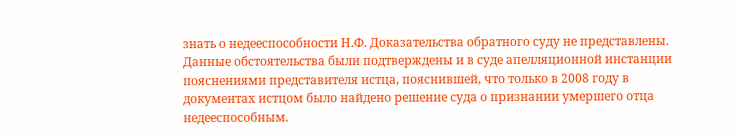знать о недееспособности Н.Ф. Доказательства обратного суду не представлены. Данные обстоятельства были подтверждены и в суде апелляционной инстанции пояснениями представителя истца, пояснившей, что только в 2008 году в документах истцом было найдено решение суда о признании умершего отца недееспособным.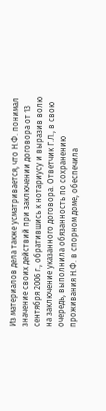Из материалов дела также усматривается, что Н.Ф. понимал значение своих действий при заключении договора от 13 сентября 2006 г., обратившись к нотариусу и выразив волю на заключение указанного договора. Ответчик Г.Л., в свою очередь, выполнила обязанность по сохранению проживания Н.Ф. в спорном доме, обеспечила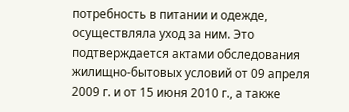потребность в питании и одежде, осуществляла уход за ним. Это подтверждается актами обследования жилищно-бытовых условий от 09 апреля 2009 г. и от 15 июня 2010 г., а также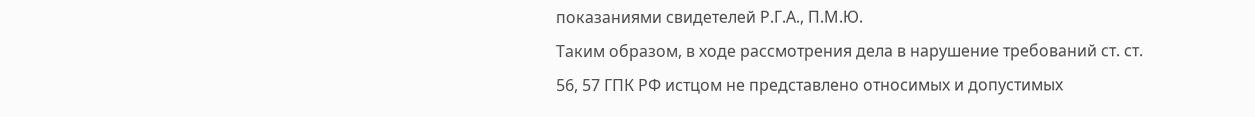показаниями свидетелей Р.Г.А., П.М.Ю.
Таким образом, в ходе рассмотрения дела в нарушение требований ст. ст. 56, 57 ГПК РФ истцом не представлено относимых и допустимых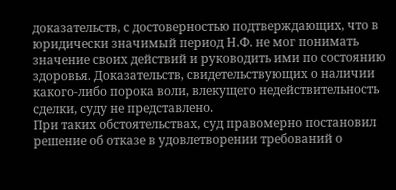доказательств, с достоверностью подтверждающих, что в юридически значимый период Н.Ф. не мог понимать значение своих действий и руководить ими по состоянию здоровья. Доказательств, свидетельствующих о наличии какого-либо порока воли, влекущего недействительность сделки, суду не представлено.
При таких обстоятельствах, суд правомерно постановил решение об отказе в удовлетворении требований о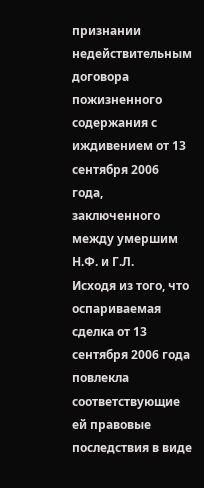признании недействительным договора пожизненного содержания с иждивением от 13 сентября 2006 года, заключенного между умершим Н.Ф. и Г.Л.
Исходя из того, что оспариваемая сделка от 13 сентября 2006 года повлекла соответствующие ей правовые последствия в виде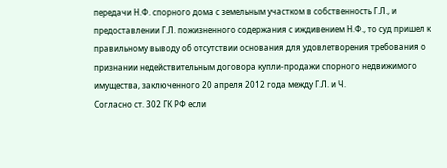передачи Н.Ф. спорного дома с земельным участком в собственность Г.Л., и предоставлении Г.Л. пожизненного содержания с иждивением Н.Ф., то суд пришел к правильному выводу об отсутствии основания для удовлетворения требования о признании недействительным договора купли-продажи спорного недвижимого имущества, заключенного 20 апреля 2012 года между Г.Л. и Ч.
Согласно ст. 302 ГК РФ если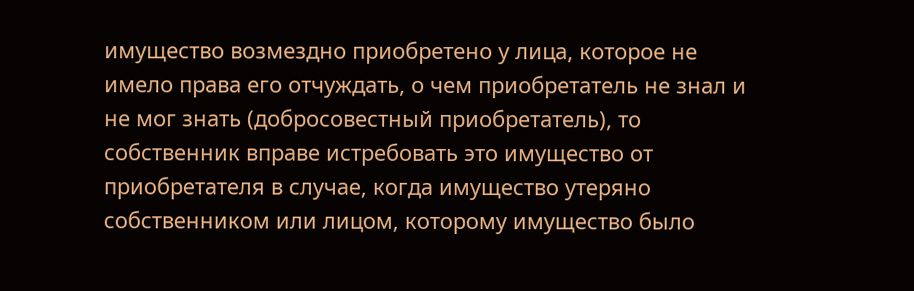имущество возмездно приобретено у лица, которое не имело права его отчуждать, о чем приобретатель не знал и не мог знать (добросовестный приобретатель), то собственник вправе истребовать это имущество от приобретателя в случае, когда имущество утеряно собственником или лицом, которому имущество было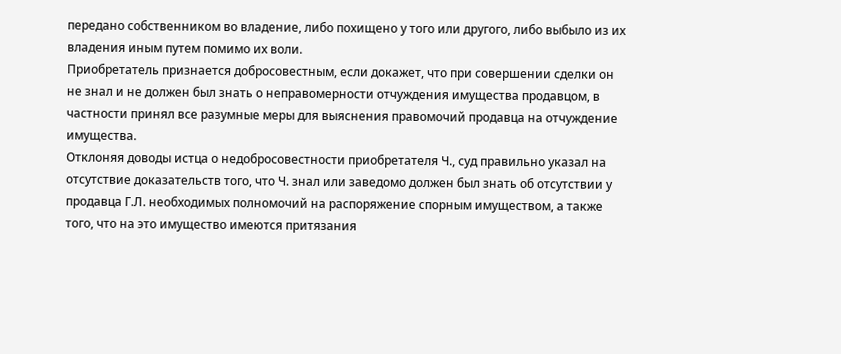передано собственником во владение, либо похищено у того или другого, либо выбыло из их владения иным путем помимо их воли.
Приобретатель признается добросовестным, если докажет, что при совершении сделки он не знал и не должен был знать о неправомерности отчуждения имущества продавцом, в частности принял все разумные меры для выяснения правомочий продавца на отчуждение имущества.
Отклоняя доводы истца о недобросовестности приобретателя Ч., суд правильно указал на отсутствие доказательств того, что Ч. знал или заведомо должен был знать об отсутствии у продавца Г.Л. необходимых полномочий на распоряжение спорным имуществом, а также того, что на это имущество имеются притязания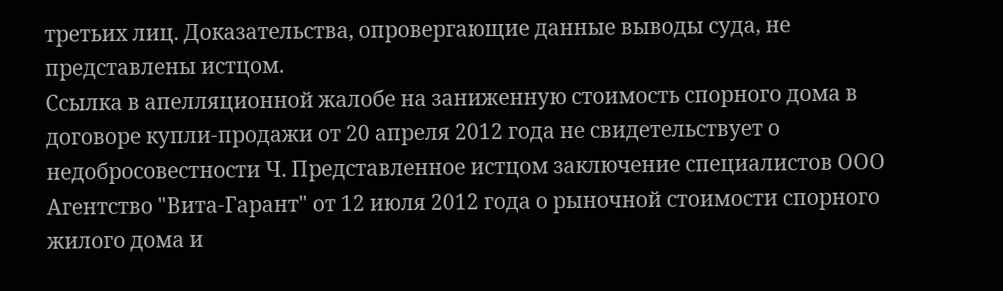третьих лиц. Доказательства, опровергающие данные выводы суда, не представлены истцом.
Ссылка в апелляционной жалобе на заниженную стоимость спорного дома в договоре купли-продажи от 20 апреля 2012 года не свидетельствует о недобросовестности Ч. Представленное истцом заключение специалистов ООО Агентство "Вита-Гарант" от 12 июля 2012 года о рыночной стоимости спорного жилого дома и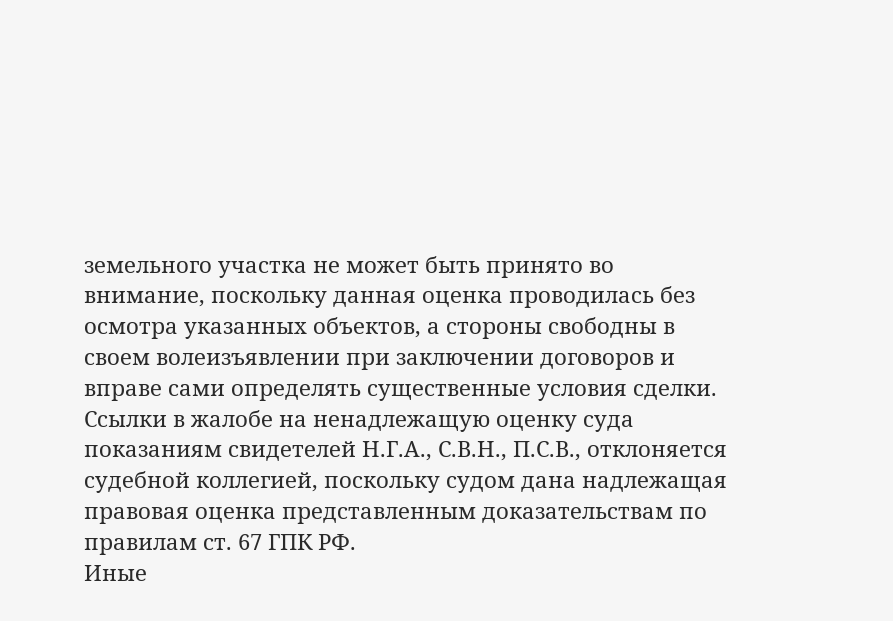земельного участка не может быть принято во внимание, поскольку данная оценка проводилась без осмотра указанных объектов, а стороны свободны в своем волеизъявлении при заключении договоров и вправе сами определять существенные условия сделки.
Ссылки в жалобе на ненадлежащую оценку суда показаниям свидетелей Н.Г.А., С.В.Н., П.С.В., отклоняется судебной коллегией, поскольку судом дана надлежащая правовая оценка представленным доказательствам по правилам ст. 67 ГПК РФ.
Иные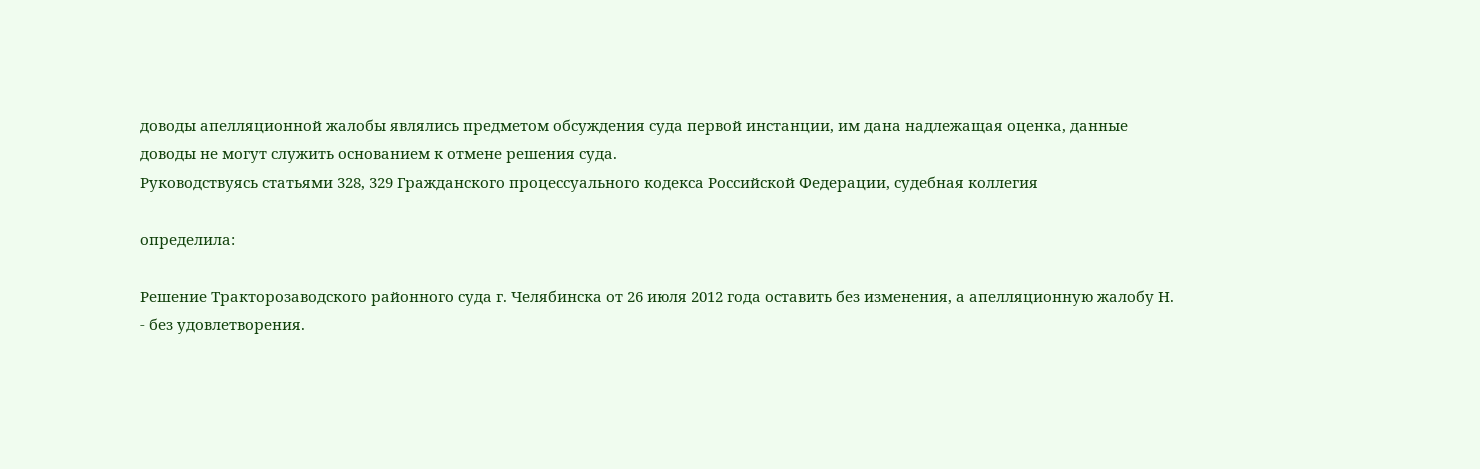доводы апелляционной жалобы являлись предметом обсуждения суда первой инстанции, им дана надлежащая оценка, данные доводы не могут служить основанием к отмене решения суда.
Руководствуясь статьями 328, 329 Гражданского процессуального кодекса Российской Федерации, судебная коллегия

определила:

Решение Тракторозаводского районного суда г. Челябинска от 26 июля 2012 года оставить без изменения, а апелляционную жалобу Н. - без удовлетворения.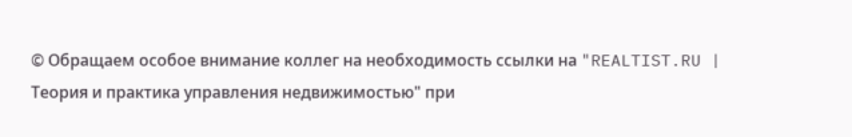© Обращаем особое внимание коллег на необходимость ссылки на "REALTIST.RU | Теория и практика управления недвижимостью" при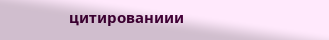цитированиии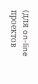(для on-line проектов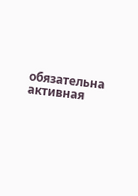обязательна активная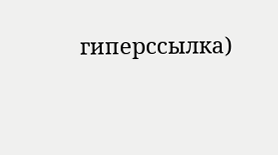гиперссылка)